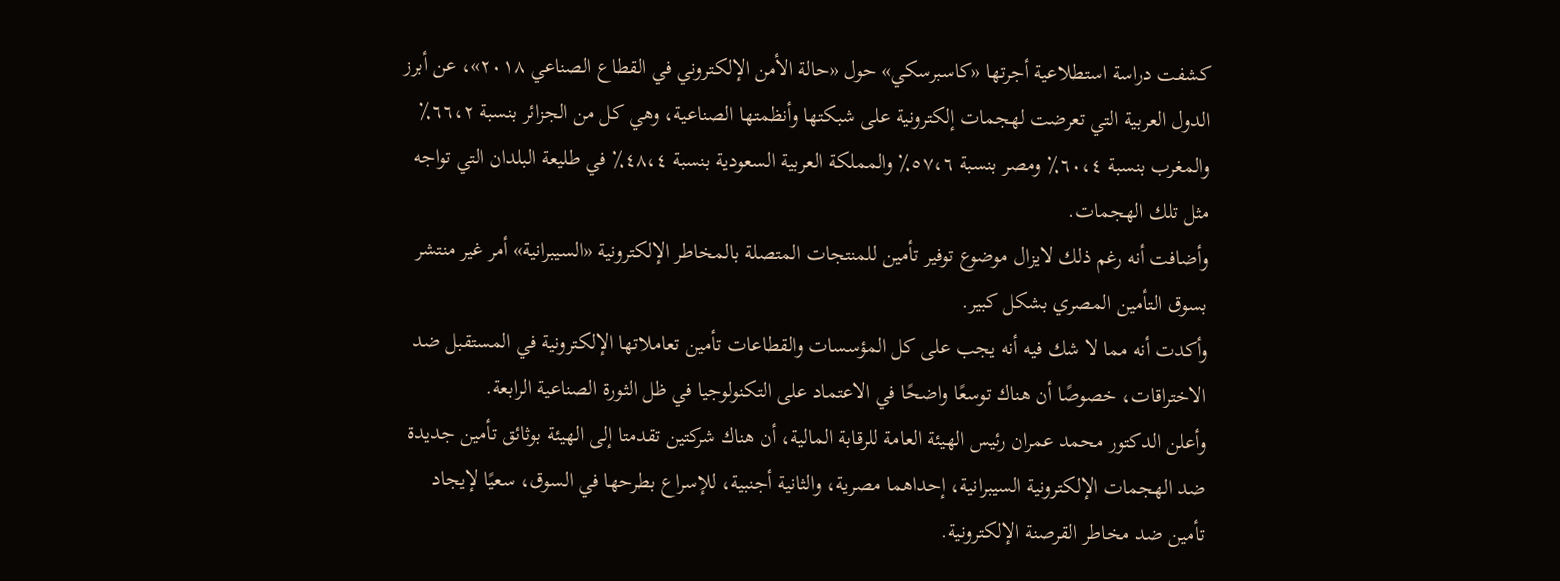كشفت دراسة استطلاعية أجرتها «كاسبرسكي» حول «حالة الأمن الإلكتروني في القطاع الصناعي ٢٠١٨»، عن أبرز الدول العربية التي تعرضت لهجمات إلكترونية على شبكتها وأنظمتها الصناعية، وهي كل من الجزائر بنسبة ٦٦،٢٪ والمغرب بنسبة ٦٠،٤٪ ومصر بنسبة ٥٧،٦٪ والمملكة العربية السعودية بنسبة ٤٨،٤٪ في طليعة البلدان التي تواجه مثل تلك الهجمات.
وأضافت أنه رغم ذلك لايزال موضوع توفير تأمين للمنتجات المتصلة بالمخاطر الإلكترونية «السيبرانية» أمر غير منتشر بسوق التأمين المصري بشكل كبير.
وأكدت أنه مما لا شك فيه أنه يجب على كل المؤسسات والقطاعات تأمين تعاملاتها الإلكترونية في المستقبل ضد الاختراقات، خصوصًا أن هناك توسعًا واضحًا في الاعتماد على التكنولوجيا في ظل الثورة الصناعية الرابعة.
وأعلن الدكتور محمد عمران رئيس الهيئة العامة للرقابة المالية، أن هناك شركتين تقدمتا إلى الهيئة بوثائق تأمين جديدة ضد الهجمات الإلكترونية السيبرانية، إحداهما مصرية، والثانية أجنبية، للإسراع بطرحها في السوق، سعيًا لإيجاد تأمين ضد مخاطر القرصنة الإلكترونية.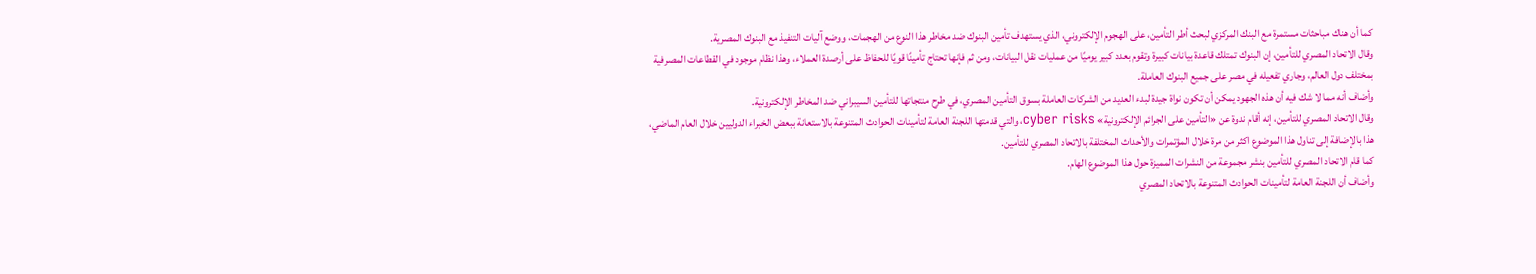كما أن هناك مباحثات مستمرة مع البنك المركزي لبحث أطر التأمين، على الهجوم الإلكتروني، الذي يستهدف تأمين البنوك ضد مخاطر هذا النوع من الهجمات، ووضع آليات التنفيذ مع البنوك المصرية.
وقال الاتحاد المصري للتأمين، إن البنوك تمتلك قاعدة بيانات كبيرة وتقوم بعدد كبير يوميًا من عمليات نقل البيانات، ومن ثم فإنها تحتاج تأمينًا قويًا للحفاظ على أرصدة العملاء، وهذا نظام موجود في القطاعات المصرفية بمختلف دول العالم، وجاري تفعيله في مصر على جميع البنوك العاملة.
وأضاف أنه مما لا شك فيه أن هذه الجهود يمكن أن تكون نواة جيدة لبدء العديد من الشركات العاملة بسوق التأمين المصري، في طرح منتجاتها للتأمين السيبراني ضد المخاطر الإلكترونية.
وقال الاتحاد المصري للتأمين، إنه أقام ندوة عن «التأمين على الجرائم الإلكترونية» cyber risks، والتي قدمتها اللجنة العامة لتأمينات الحوادث المتنوعة بالاستعانة ببعض الخبراء الدوليين خلال العام الماضي، هذا بالإضافة إلى تناول هذا الموضوع اكثر من مرة خلال المؤتمرات والأحداث المختلفة بالاتحاد المصري للتأمين.
كما قام الاتحاد المصري للتأمين بنشر مجموعة من النشرات المميزة حول هذا الموضوع الهام.
وأضاف أن اللجنة العامة لتأمينات الحوادث المتنوعة بالاتحاد المصري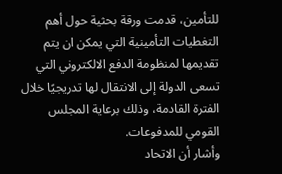للتأمين، قدمت ورقة بحثية حول أهم التغطيات التأمينية التي يمكن ان يتم تقديمها لمنظومة الدفع الالكتروني التي تسعى الدولة إلى الانتقال لها تدريجيًا خلال الفترة القادمة، وذلك برعاية المجلس القومي للمدفوعات.
وأشار أن الاتحاد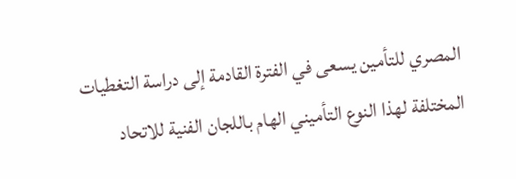المصري للتأمين يسعى في الفترة القادمة إلى دراسة التغطيات المختلفة لهذا النوع التأميني الهام باللجان الفنية للاتحاد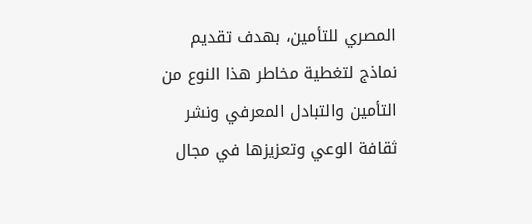المصري للتأمين، بهدف تقديم نماذج لتغطية مخاطر هذا النوع من التأمين والتبادل المعرفي ونشر ثقافة الوعي وتعزيزها في مجال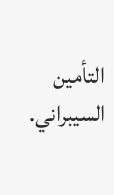التأمين السيبراني.